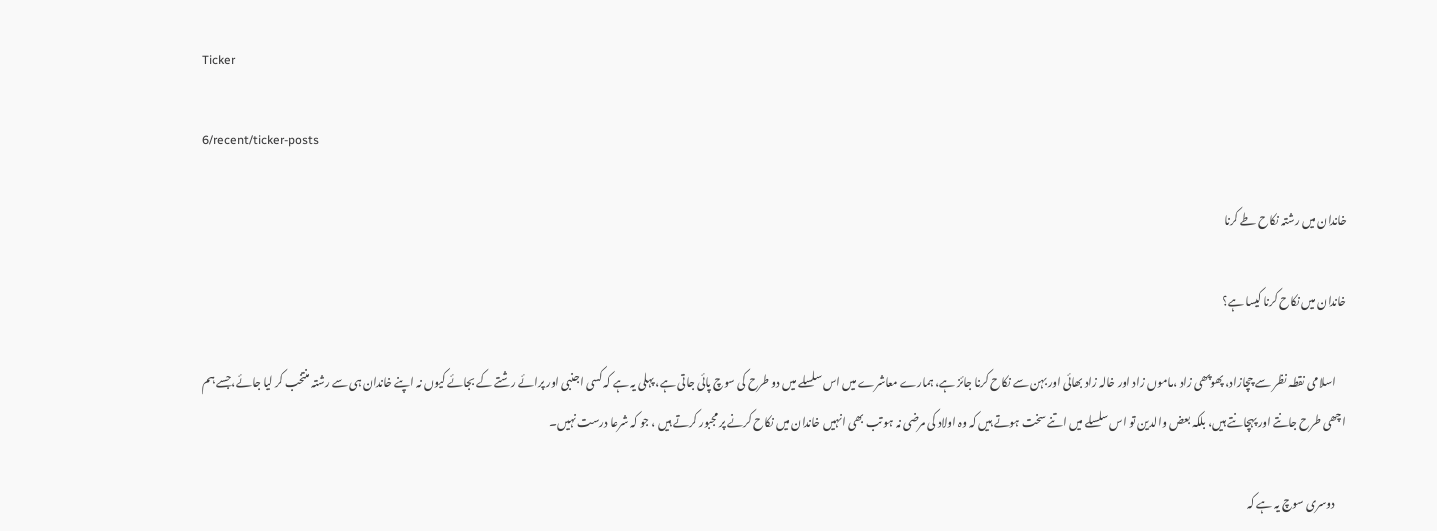Ticker

6/recent/ticker-posts

خاندان میں رشتہ نکاح طے کرنا

خاندان میں نکاح کرنا کیسا ہے؟

     اسلامی نقطہ نظر سے چچازاد، پھوپھی زاد ،ماموں زاد اور خالہ زاد بھائی اور بہن سے نکاح کرنا جائز ہے، ہمارے معاشرے میں اس سلسلے میں دو طرح کی سوچ پائی جاتی ہے، پہلی یہ ہے کہ کسی اجنبی اور پرائے رشتے کے بجائے کیوں نہ اپنے خاندان ہی سے رشتہ منتخب کر لیا جائے،جسے ہم اچھی طرح جانتے اور پہچانتے ہیں، بلکہ بعض والدین تو اس سلسلے میں اتنے سخت ہوتے ہیں کہ وہ اولاد کی مرضی نہ ہو تب بھی انہیں خاندان میں نکاح کرنے پر مجبور کرتے ہیں ، جو کہ شرعا درست نہیں۔

     دوسری سوچ یہ ہے کہ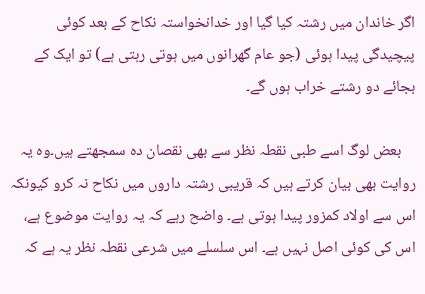اگر خاندان میں رشتہ کیا گیا اور خدانخواستہ نکاح کے بعد کوئی پیچیدگی پیدا ہوئی (جو عام گھرانوں میں ہوتی رہتی ہے) تو ایک کے بجائے دو رشتے خراب ہوں گے۔

    بعض لوگ اسے طبی نقطہ نظر سے بھی نقصان دہ سمجھتے ہیں۔وہ یہ روایت بھی بیان کرتے ہیں کہ قریبی رشتہ داروں میں نکاح نہ کرو کیونکہ اس سے اولاد کمزور پیدا ہوتی ہے۔ واضح رہے کہ یہ روایت موضوع ہے، اس کی کوئی اصل نہیں ہے۔ اس سلسلے میں شرعی نقطہ نظر یہ ہے کہ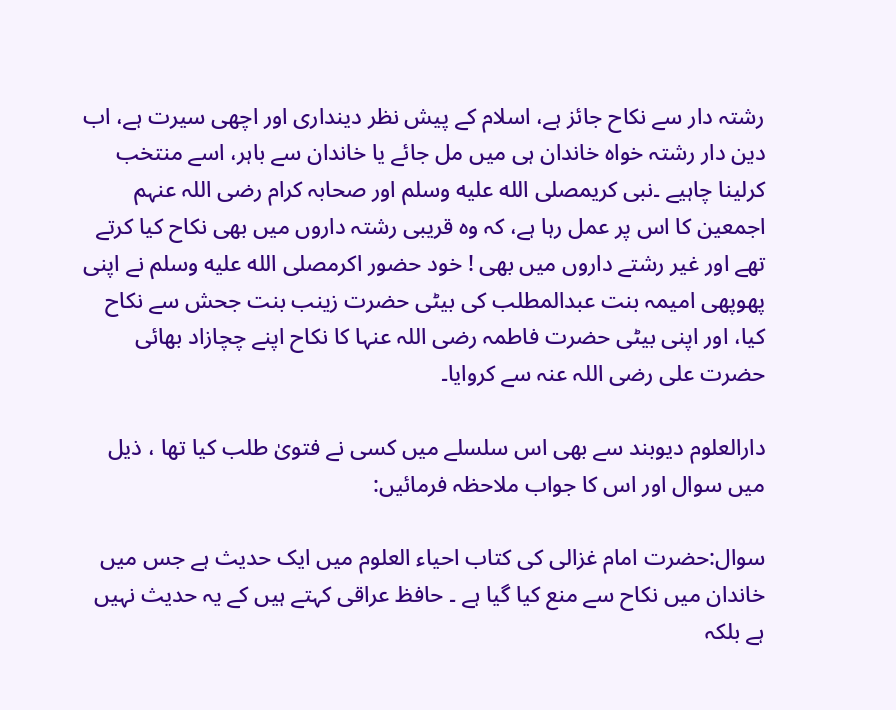رشتہ دار سے نکاح جائز ہے، اسلام کے پیش نظر دینداری اور اچھی سیرت ہے، اب دین دار رشتہ خواہ خاندان ہی میں مل جائے یا خاندان سے باہر، اسے منتخب کرلینا چاہیے ۔نبی کریمصلى الله عليه وسلم اور صحابہ کرام رضی اللہ عنہم اجمعین کا اس پر عمل رہا ہے، کہ وہ قریبی رشتہ داروں میں بھی نکاح کیا کرتے تھے اور غیر رشتے داروں میں بھی ! خود حضور اکرمصلى الله عليه وسلم نے اپنی پھوپھی امیمہ بنت عبدالمطلب کی بیٹی حضرت زینب بنت جحش سے نکاح کیا، اور اپنی بیٹی حضرت فاطمہ رضی اللہ عنہا کا نکاح اپنے چچازاد بھائی حضرت علی رضی اللہ عنہ سے کروایا۔

دارالعلوم دیوبند سے بھی اس سلسلے میں کسی نے فتویٰ طلب کیا تھا ، ذیل میں سوال اور اس کا جواب ملاحظہ فرمائیں:

سوال:حضرت امام غزالی کی کتاب احیاء العلوم میں ایک حدیث ہے جس میں خاندان میں نکاح سے منع کیا گیا ہے ۔ حافظ عراقی کہتے ہیں کے یہ حدیث نہیں ہے بلکہ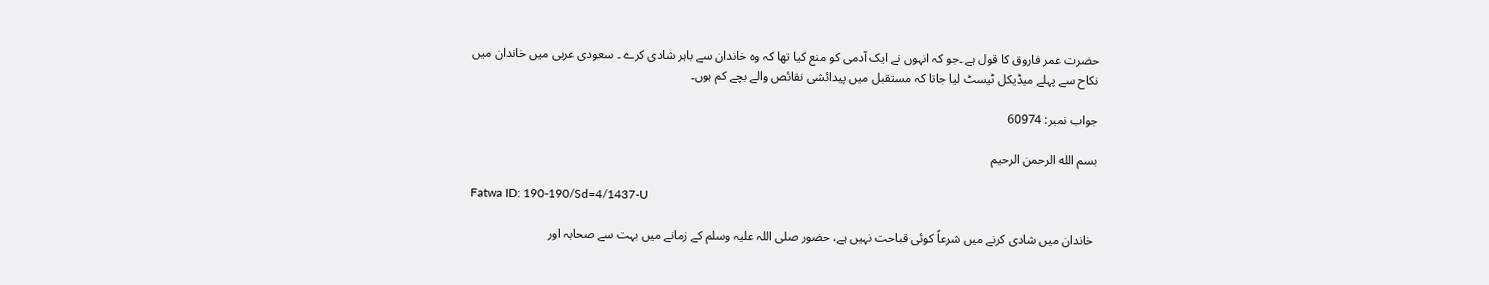حضرت عمر فاروق کا قول ہے ۔جو کہ انہوں نے ایک آدمی کو منع کیا تھا کہ وہ خاندان سے باہر شادی کرے ۔ سعودی عربی میں خاندان میں نکاح سے پہلے میڈیکل ٹیسٹ لیا جاتا کہ مستقبل میں پیدائشی نقائص والے بچے کم ہوں۔

جواب نمبر: 60974

بسم الله الرحمن الرحيم

Fatwa ID: 190-190/Sd=4/1437-U

 خاندان میں شادی کرنے میں شرعاً کوئی قباحت نہیں ہے، حضور صلی اللہ علیہ وسلم کے زمانے میں بہت سے صحابہ اور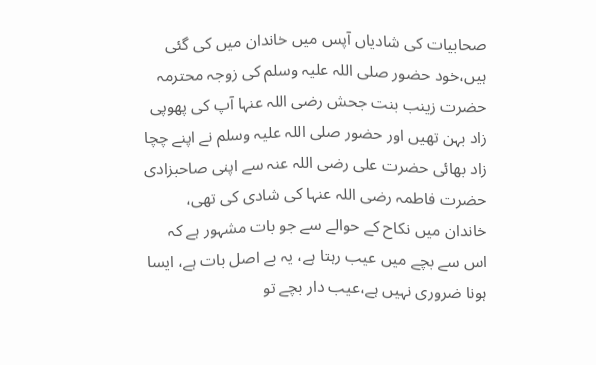صحابیات کی شادیاں آپس میں خاندان میں کی گئی ہیں،خود حضور صلی اللہ علیہ وسلم کی زوجہ محترمہ حضرت زینب بنت جحش رضی اللہ عنہا آپ کی پھوپی زاد بہن تھیں اور حضور صلی اللہ علیہ وسلم نے اپنے چچا زاد بھائی حضرت علی رضی اللہ عنہ سے اپنی صاحبزادی حضرت فاطمہ رضی اللہ عنہا کی شادی کی تھی، خاندان میں نکاح کے حوالے سے جو بات مشہور ہے کہ اس سے بچے میں عیب رہتا ہے، یہ بے اصل بات ہے، ایسا ہونا ضروری نہیں ہے،عیب دار بچے تو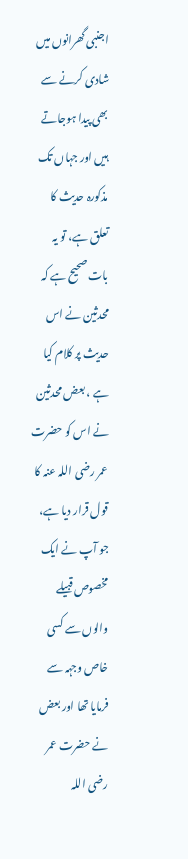اجنبی گھرانوں میں شادی کرنے سے بھی پیدا ہوجاتے ہیں اور جہاں تک مذکورہ حدیث کا تعلق ہے، تو یہ بات صحیح ہے کہ محدثین نے اس حدیث پر کلام کیا ہے ، بعض محدثین نے اس کو حضرت عمر رضی اللہ عنہ کا قول قرار دیا ہے، جو آپ نے ایک مخصوص قبیلے والوں سے کسی خاص وجہہ سے فرمایا تھا اور بعض نے حضرت عمر رضی اللہ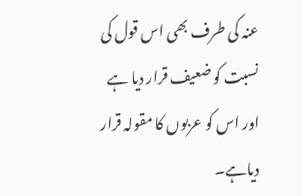عنہ کی طرف بھی اس قول کی نسبت کو ضعیف قرار دیا ہے اور اس کو عربوں کا مقولہ قرار دیاہے۔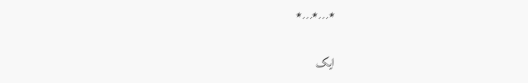٭…٭…٭

ایک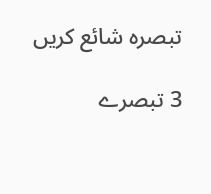تبصرہ شائع کریں

3 تبصرے